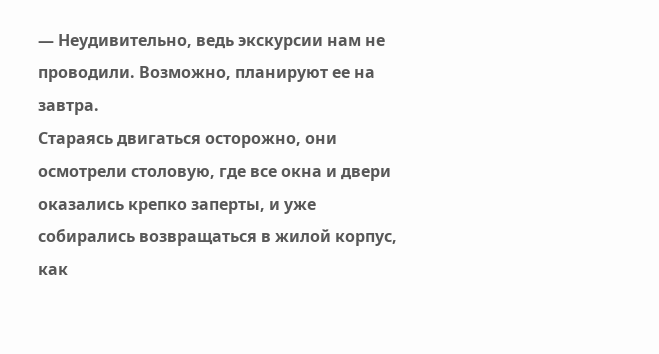— Неудивительно, ведь экскурсии нам не проводили. Возможно, планируют ее на завтра.
Стараясь двигаться осторожно, они осмотрели столовую, где все окна и двери оказались крепко заперты, и уже собирались возвращаться в жилой корпус, как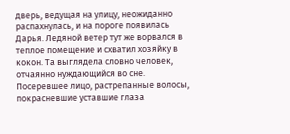дверь, ведущая на улицу, неожиданно распахнулась, и на пороге появилась Дарья. Ледяной ветер тут же ворвался в теплое помещение и схватил хозяйку в кокон. Та выглядела словно человек, отчаянно нуждающийся во сне. Посеревшее лицо, растрепанные волосы, покрасневшие уставшие глаза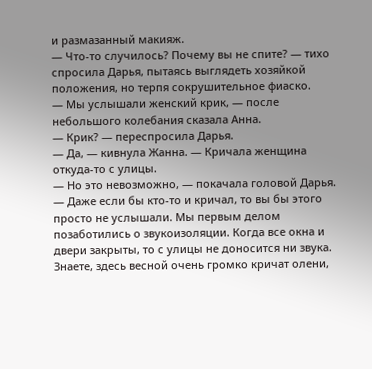и размазанный макияж.
— Что-то случилось? Почему вы не спите? — тихо спросила Дарья, пытаясь выглядеть хозяйкой положения, но терпя сокрушительное фиаско.
— Мы услышали женский крик, — после небольшого колебания сказала Анна.
— Крик? — переспросила Дарья.
— Да, — кивнула Жанна. — Кричала женщина откуда-то с улицы.
— Но это невозможно, — покачала головой Дарья. — Даже если бы кто-то и кричал, то вы бы этого просто не услышали. Мы первым делом позаботились о звукоизоляции. Когда все окна и двери закрыты, то с улицы не доносится ни звука. Знаете, здесь весной очень громко кричат олени,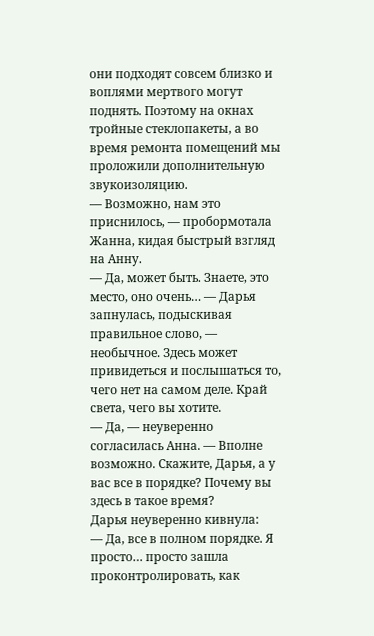они подходят совсем близко и воплями мертвого могут поднять. Поэтому на окнах тройные стеклопакеты, а во время ремонта помещений мы проложили дополнительную звукоизоляцию.
— Возможно, нам это приснилось, — пробормотала Жанна, кидая быстрый взгляд на Анну.
— Да, может быть. Знаете, это место, оно очень… — Дарья запнулась, подыскивая правильное слово, — необычное. Здесь может привидеться и послышаться то, чего нет на самом деле. Край света, чего вы хотите.
— Да, — неуверенно согласилась Анна. — Вполне возможно. Скажите, Дарья, а у вас все в порядке? Почему вы здесь в такое время?
Дарья неуверенно кивнула:
— Да, все в полном порядке. Я просто… просто зашла проконтролировать, как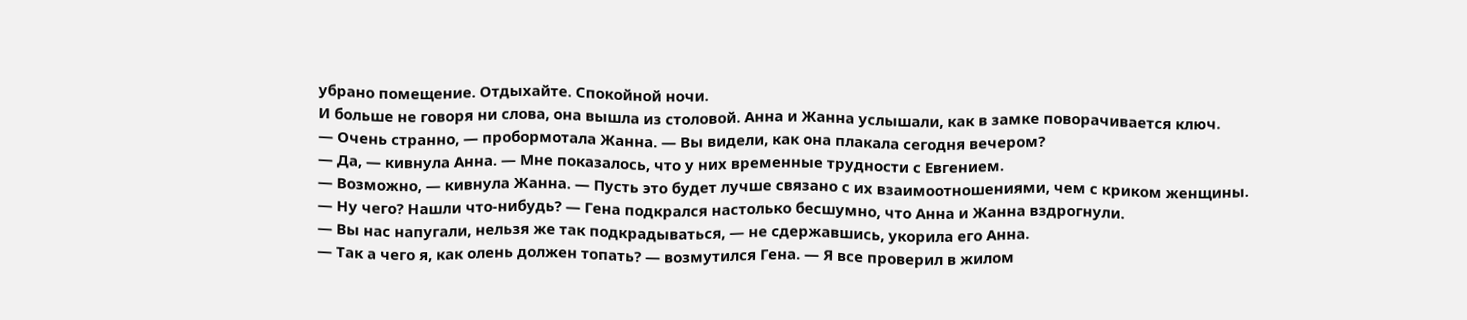убрано помещение. Отдыхайте. Спокойной ночи.
И больше не говоря ни слова, она вышла из столовой. Анна и Жанна услышали, как в замке поворачивается ключ.
— Очень странно, — пробормотала Жанна. — Вы видели, как она плакала сегодня вечером?
— Да, — кивнула Анна. — Мне показалось, что у них временные трудности с Евгением.
— Возможно, — кивнула Жанна. — Пусть это будет лучше связано с их взаимоотношениями, чем с криком женщины.
— Ну чего? Нашли что-нибудь? — Гена подкрался настолько бесшумно, что Анна и Жанна вздрогнули.
— Вы нас напугали, нельзя же так подкрадываться, — не сдержавшись, укорила его Анна.
— Так а чего я, как олень должен топать? — возмутился Гена. — Я все проверил в жилом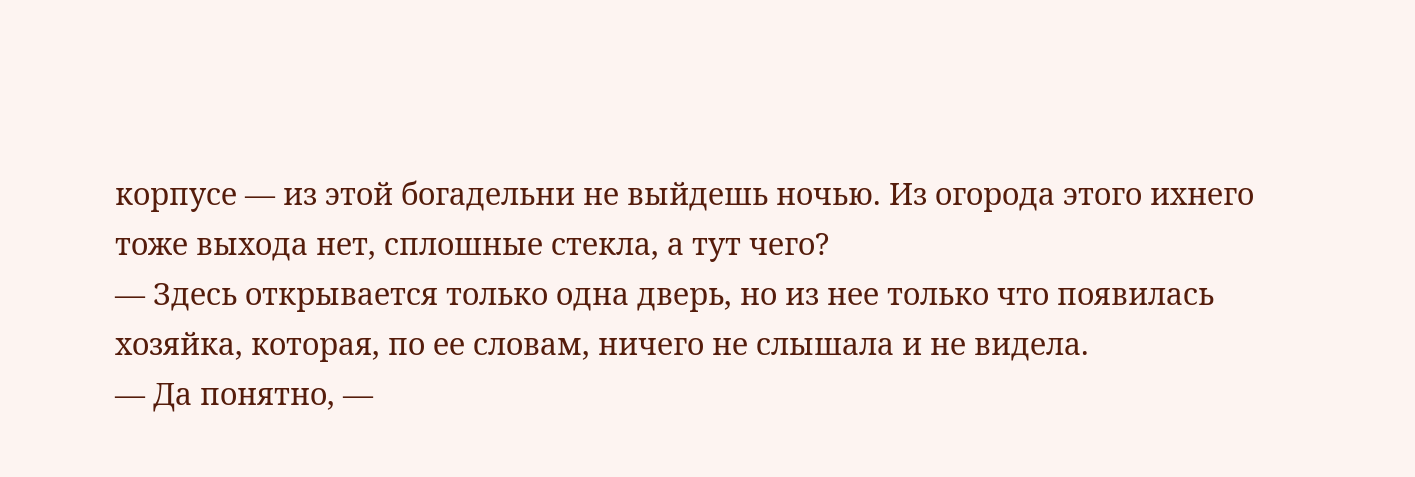корпусе — из этой богадельни не выйдешь ночью. Из огорода этого ихнего тоже выхода нет, сплошные стекла, а тут чего?
— Здесь открывается только одна дверь, но из нее только что появилась хозяйка, которая, по ее словам, ничего не слышала и не видела.
— Да понятно, —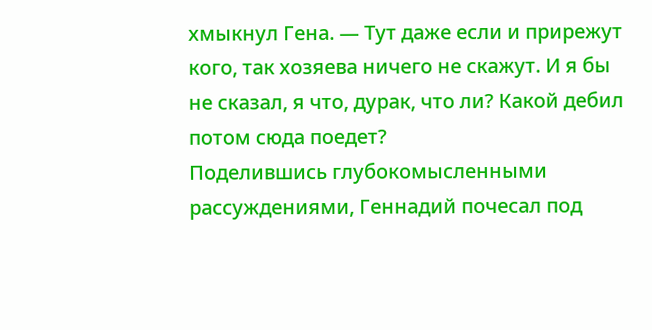хмыкнул Гена. — Тут даже если и прирежут кого, так хозяева ничего не скажут. И я бы не сказал, я что, дурак, что ли? Какой дебил потом сюда поедет?
Поделившись глубокомысленными рассуждениями, Геннадий почесал под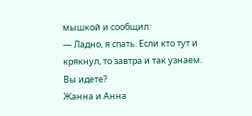мышкой и сообщил:
— Ладно, я спать. Если кто тут и крякнул, то завтра и так узнаем. Вы идете?
Жанна и Анна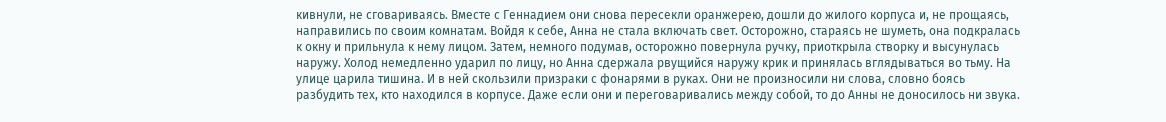кивнули, не сговариваясь. Вместе с Геннадием они снова пересекли оранжерею, дошли до жилого корпуса и, не прощаясь, направились по своим комнатам. Войдя к себе, Анна не стала включать свет. Осторожно, стараясь не шуметь, она подкралась к окну и прильнула к нему лицом. Затем, немного подумав, осторожно повернула ручку, приоткрыла створку и высунулась наружу. Холод немедленно ударил по лицу, но Анна сдержала рвущийся наружу крик и принялась вглядываться во тьму. На улице царила тишина. И в ней скользили призраки с фонарями в руках. Они не произносили ни слова, словно боясь разбудить тех, кто находился в корпусе. Даже если они и переговаривались между собой, то до Анны не доносилось ни звука.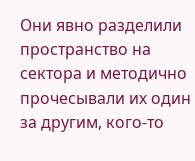Они явно разделили пространство на сектора и методично прочесывали их один за другим, кого-то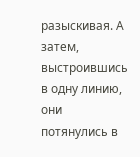разыскивая. А затем, выстроившись в одну линию, они потянулись в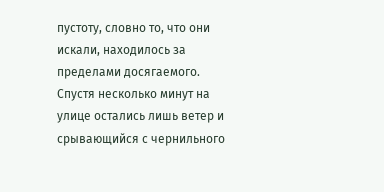пустоту, словно то, что они искали, находилось за пределами досягаемого. Спустя несколько минут на улице остались лишь ветер и срывающийся с чернильного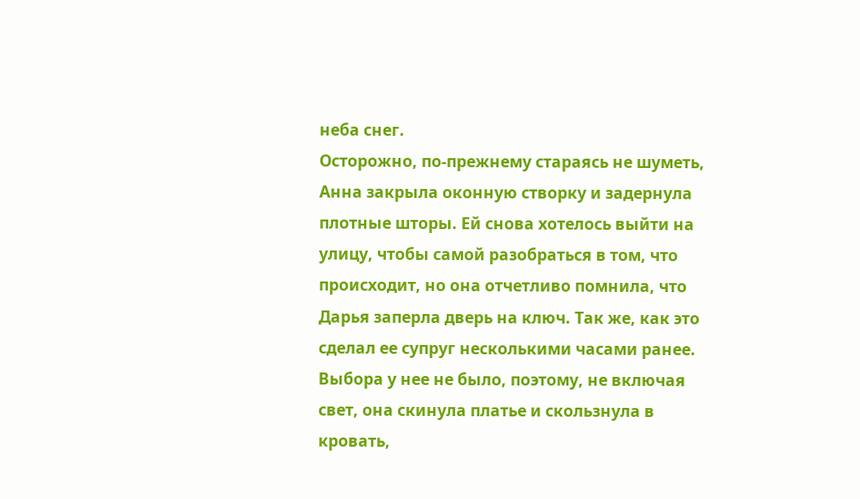неба снег.
Осторожно, по-прежнему стараясь не шуметь, Анна закрыла оконную створку и задернула плотные шторы. Ей снова хотелось выйти на улицу, чтобы самой разобраться в том, что происходит, но она отчетливо помнила, что Дарья заперла дверь на ключ. Так же, как это сделал ее супруг несколькими часами ранее. Выбора у нее не было, поэтому, не включая свет, она скинула платье и скользнула в кровать,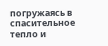погружаясь в спасительное тепло и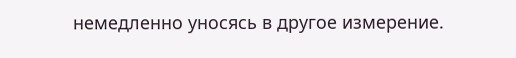немедленно уносясь в другое измерение.